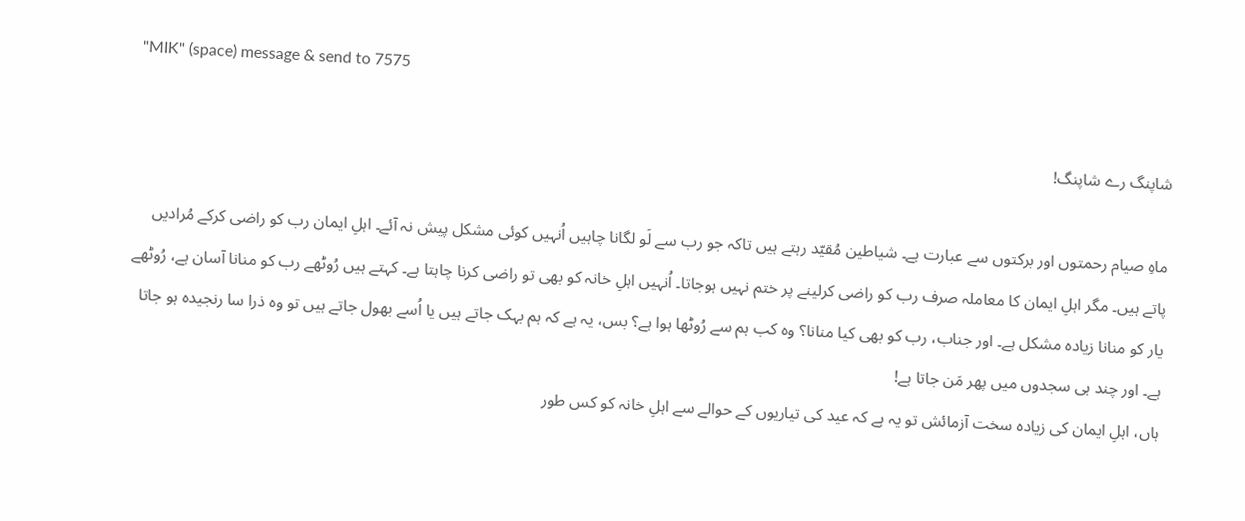"MIK" (space) message & send to 7575

شاپنگ رے شاپنگ!

ماہِ صیام رحمتوں اور برکتوں سے عبارت ہے۔ شیاطین مُقیّد رہتے ہیں تاکہ جو رب سے لَو لگانا چاہیں اُنہیں کوئی مشکل پیش نہ آئے۔ اہلِ ایمان رب کو راضی کرکے مُرادیں پاتے ہیں۔ مگر اہلِ ایمان کا معاملہ صرف رب کو راضی کرلینے پر ختم نہیں ہوجاتا۔ اُنہیں اہلِ خانہ کو بھی تو راضی کرنا چاہتا ہے۔ کہتے ہیں رُوٹھے رب کو منانا آسان ہے، رُوٹھے یار کو منانا زیادہ مشکل ہے۔ اور جناب، رب کو بھی کیا منانا؟ وہ کب ہم سے رُوٹھا ہوا ہے؟ بس، یہ ہے کہ ہم بہک جاتے ہیں یا اُسے بھول جاتے ہیں تو وہ ذرا سا رنجیدہ ہو جاتا ہے۔ اور چند ہی سجدوں میں پھر مَن جاتا ہے!
ہاں، اہلِ ایمان کی زیادہ سخت آزمائش تو یہ ہے کہ عید کی تیاریوں کے حوالے سے اہلِ خانہ کو کس طور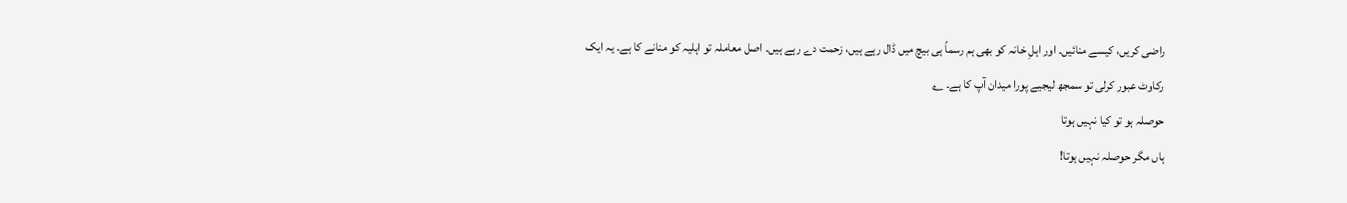راضی کریں، کیسے منائیں۔ اور اہلِ خانہ کو بھی ہم رسماً ہی بیچ میں ڈال رہے ہیں، زحمت دے رہے ہیں۔ اصل معاملہ تو اہلیہ کو منانے کا ہے۔ یہ ایک رکاوٹ عبور کرلی تو سمجھ لیجیے پورا میدان آپ کا ہے۔ ؎
حوصلہ ہو تو کیا نہیں ہوتا
ہاں مگر حوصلہ نہیں ہوتا!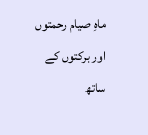ماہِ صیام رحمتوں اور برکتوں کے ساتھ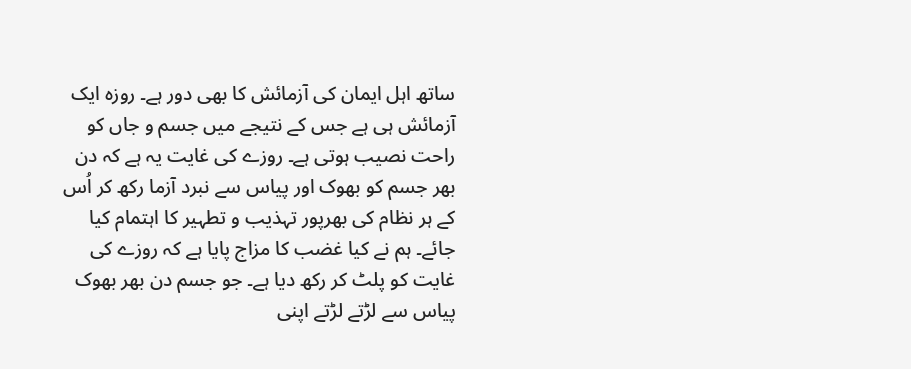ساتھ اہل ایمان کی آزمائش کا بھی دور ہے۔ روزہ ایک آزمائش ہی ہے جس کے نتیجے میں جسم و جاں کو راحت نصیب ہوتی ہے۔ روزے کی غایت یہ ہے کہ دن بھر جسم کو بھوک اور پیاس سے نبرد آزما رکھ کر اُس کے ہر نظام کی بھرپور تہذیب و تطہیر کا اہتمام کیا جائے۔ ہم نے کیا غضب کا مزاج پایا ہے کہ روزے کی غایت کو پلٹ کر رکھ دیا ہے۔ جو جسم دن بھر بھوک پیاس سے لڑتے لڑتے اپنی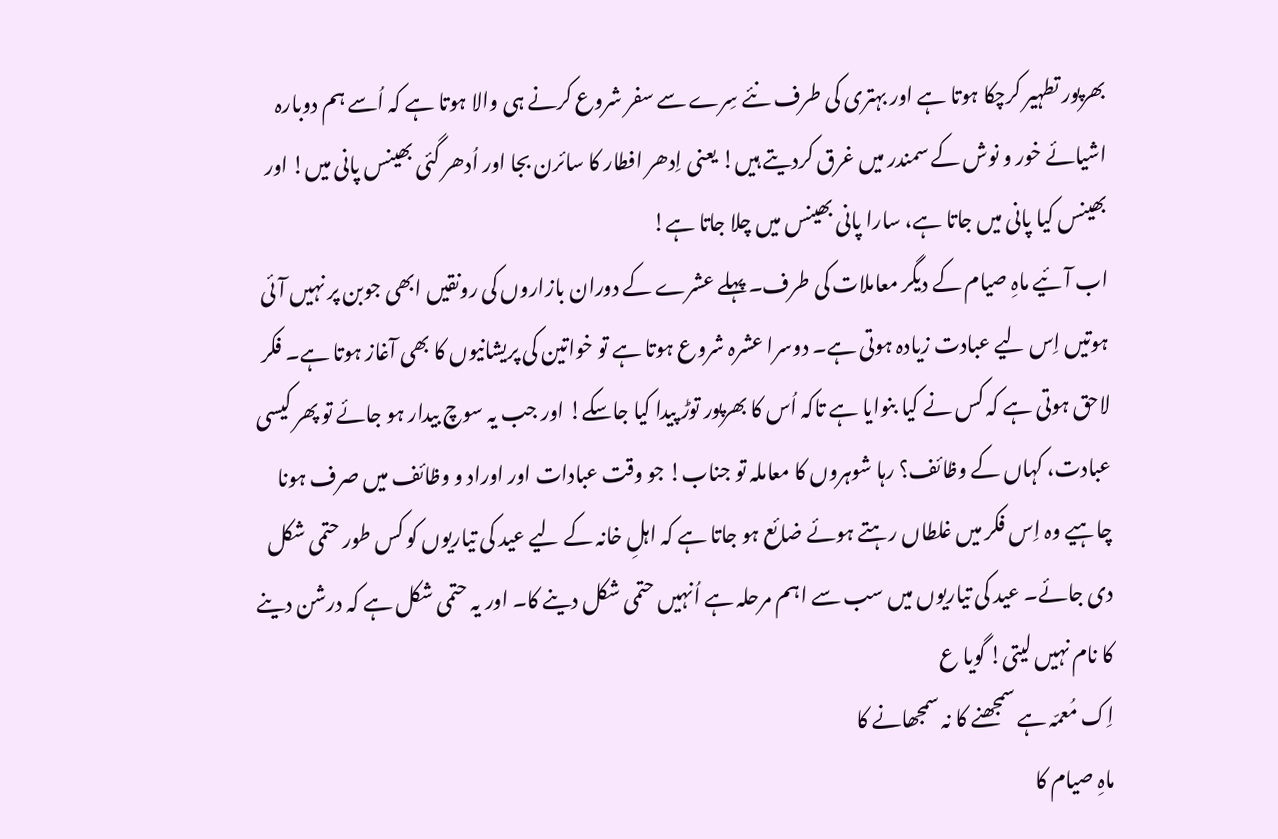بھرپور تطہیر کرچکا ہوتا ہے اور بہتری کی طرف نئے سِرے سے سفر شروع کرنے ہی والا ہوتا ہے کہ اُسے ہم دوبارہ اشیائے خور و نوش کے سمندر میں غرق کردیتے ہیں! یعنی اِدھر افطار کا سائرن بجا اور اُدھر گئی بھینس پانی میں! اور بھینس کیا پانی میں جاتا ہے، سارا پانی بھینس میں چلا جاتا ہے!
اب آئیے ماہِ صیام کے دیگر معاملات کی طرف۔ پہلے عشرے کے دوران بازاروں کی رونقیں ابھی جوبن پر نہیں آئی ہوتیں اِس لیے عبادت زیادہ ہوتی ہے۔ دوسرا عشرہ شروع ہوتا ہے تو خواتین کی پریشانیوں کا بھی آغاز ہوتا ہے۔ فکر لاحق ہوتی ہے کہ کس نے کیا بنوایا ہے تاکہ اُس کا بھرپور توڑ پیدا کیا جاسکے! اور جب یہ سوچ بیدار ہو جائے تو پھر کیسی عبادت، کہاں کے وظائف؟ رہا شوہروں کا معاملہ تو جناب! جو وقت عبادات اور اوراد و وظائف میں صرف ہونا چاہیے وہ اِس فکر میں غلطاں رہتے ہوئے ضائع ہو جاتا ہے کہ اہلِ خانہ کے لیے عید کی تیاریوں کو کس طور حتمی شکل دی جائے۔ عید کی تیاریوں میں سب سے اہم مرحلہ ہے اُنہیں حتمی شکل دینے کا۔ اور یہ حتمی شکل ہے کہ درشن دینے کا نام نہیں لیتی! گویا ع
اِک مُعمّہ ہے سمجھنے کا نہ سمجھانے کا
ماہِ صیام کا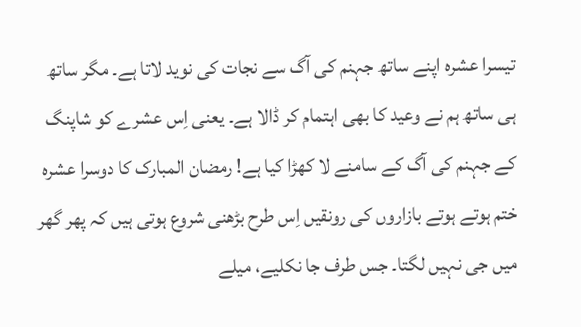تیسرا عشرہ اپنے ساتھ جہنم کی آگ سے نجات کی نوید لاتا ہے۔ مگر ساتھ ہی ساتھ ہم نے وعید کا بھی اہتمام کر ڈالا ہے۔ یعنی اِس عشرے کو شاپنگ کے جہنم کی آگ کے سامنے لا کھڑا کیا ہے! رمضان المبارک کا دوسرا عشرہ ختم ہوتے ہوتے بازاروں کی رونقیں اِس طرح بڑھنی شروع ہوتی ہیں کہ پھر گھر میں جی نہیں لگتا۔ جس طرف جا نکلیے، میلے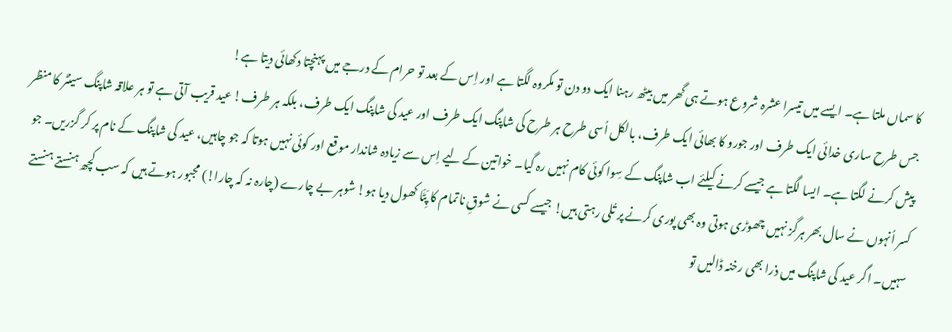کا سماں ملتا ہے۔ ایسے میں تیسرا عشرہ شروع ہوتے ہی گھر میں بیٹھ رہنا ایک دو دن تو مکروہ لگتا ہے اور اِس کے بعد تو حرام کے درجے میں پہنچتا دکھائی دیتا ہے!
جس طرح ساری خدائی ایک طرف اور جورو کا بھائی ایک طرف، بالکل اُسی طرح ہر طرح کی شاپنگ ایک طرف اور عید کی شاپنگ ایک طرف، بلکہ ہر طرف! عید قریب آتی ہے تو ہر علاقہ شاپنگ سینٹر کا منظر پیش کرنے لگتا ہے۔ ایسا لگتا ہے جیسے کرنے کیلئے اب شاپنگ کے سِوا کوئی کام نہیں رہ گیا۔ خواتین کے لیے اِس سے زیادہ شاندار موقع اور کوئی نہیں ہوتا کہ جو چاہیں، عید کی شاپنگ کے نام پر کر گزریں۔ جو کسر اُنہوں نے سال بھر ہرگز نہیں چھوڑی ہوتی وہ بھی پوری کرنے پر تُلی رہتی ہیں! جیسے کسی نے شوقِ ناتمام کا پَِٹّا کھول دیا ہو! شوہر بے چارے (چارہ نہ کہ چارا!) مجبور ہوتے ہیں کہ سب کچھ ہنستے ہنستے سہیں۔ اگر عید کی شاپنگ میں ذرا بھی رخنہ ڈالیں تو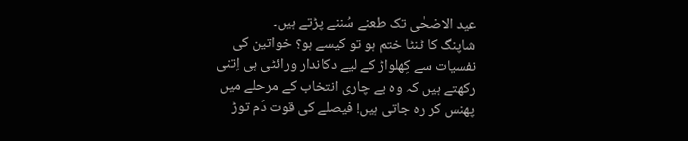عید الاضحٰی تک طعنے سُننے پڑتے ہیں۔
شاپنگ کا ٹنٹا ختم ہو تو کیسے ہو؟ خواتین کی نفسیات سے کِھلواڑ کے لیے دکاندار ورائٹی ہی اِتنی رکھتے ہیں کہ وہ بے چاری انتخاب کے مرحلے میں پھنس کر رہ جاتی ہیں! فیصلے کی قوت دَم توڑ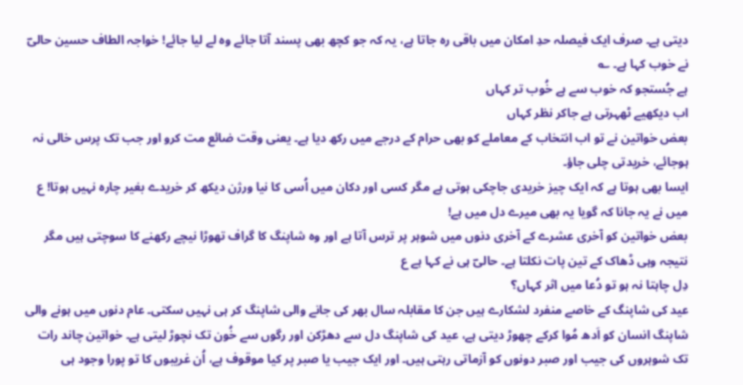دیتی ہے۔ صرف ایک فیصلہ حدِ امکان میں باقی رہ جاتا ہے، یہ کہ جو کچھ بھی پسند آتا جائے وہ لے لیا جائے! خواجہ الطاف حسین حالیؔ نے خوب کہا ہے۔ ؎
ہے جُستجو کہ خوب سے ہے خُوب تر کہاں
اب دیکھیے ٹھہرتی ہے جاکر نظر کہاں
بعض خواتین نے تو اب انتخاب کے معاملے کو بھی حرام کے درجے میں رکھ دیا ہے۔ یعنی وقت ضائع مت کرو اور جب تک پرس خالی نہ ہوجائے، خریدتی چلی جاؤ۔
ایسا بھی ہوتا ہے کہ ایک چیز خریدی جاچکی ہوتی ہے مگر کسی اور دکان میں اُسی کا نیا ورژن دیکھ کر خریدے بغیر چارہ نہیں ہوتا! ع
میں نے یہ جانا کہ گویا یہ بھی میرے دل میں ہے!
بعض خواتین کو آخری عشرے کے آخری دنوں میں شوہر پر ترس آتا ہے اور وہ شاپنگ کا گراف تھوڑا نیچے رکھنے کا سوچتی ہیں مگر نتیجہ وہی ڈھاک کے تین پات نکلتا ہے۔ حالیؔ ہی نے کہا ہے ع
دِل چاہتا نہ ہو تو دُعا میں اثر کہاں؟
عید کی شاپنگ کے خاصے منفرد لشکارے ہیں جن کا مقابلہ سال بھر کی جانے والی شاپنگ کر ہی نہیں سکتی۔ عام دنوں میں ہونے والی شاپنگ انسان کو اَدھ مُوا کرکے چھوڑ دیتی ہے، عید کی شاپنگ دل سے دھڑکن اور رگوں سے خُون تک نچوڑ لیتی ہے۔ خواتین چاند رات تک شوہروں کی جیب اور صبر دونوں کو آزماتی رہتی ہیں۔ اور ایک جیب یا صبر پر کیا موقوف ہے، اُن غریبوں کا تو پورا وجود ہی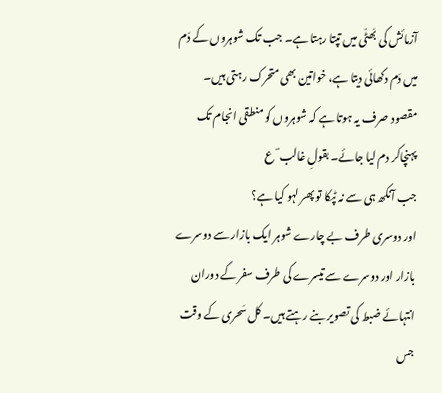آزمائش کی بَھٹّی میں تپتا رہتا ہے۔ جب تک شوہروں کے دَم میں دَم دکھائی دیتا ہے، خواتین بھی متحرک رہتی ہیں۔ مقصود صرف یہ ہوتا ہے کہ شوہروں کو منطقی انجام تک پہنچاکر دم لیا جائے۔ بقولِ غالب ؔ ع
جب آنکھ ہی سے نہ ٹپکا تو پھر لہو کیا ہے؟
اور دوسری طرف بے چارے شوہر ایک بازار سے دوسرے بازار اور دوسرے سے تیسرے کی طرف سفر کے دوران انتہائے ضبط کی تصویر بنے رہتے ہیں۔ کل سَحری کے وقت جس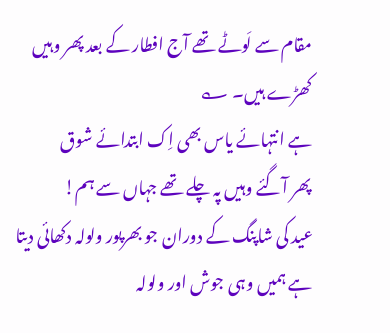مقام سے لَوٹے تھے آج افطار کے بعد پھر وہیں کھڑے ہیں۔ ؎
ہے انتہائے یاس بھی اِک ابتدائے شوق
پھر آگئے وہیں پہ چلے تھے جہاں سے ہم!
عید کی شاپنگ کے دوران جو بھرپور ولولہ دکھائی دیتا ہے ہمیں وہی جوش اور ولولہ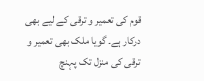قوم کی تعمیر و ترقی کے لیے بھی درکار ہے۔ گویا ملک بھی تعمیر و ترقی کی منزل تک پہنچ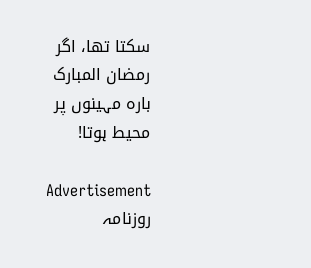سکتا تھا، اگر رمضان المبارک بارہ مہینوں پر محیط ہوتا!

Advertisement
روزنامہ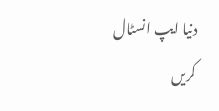دنیا ایپ انسٹال کریں